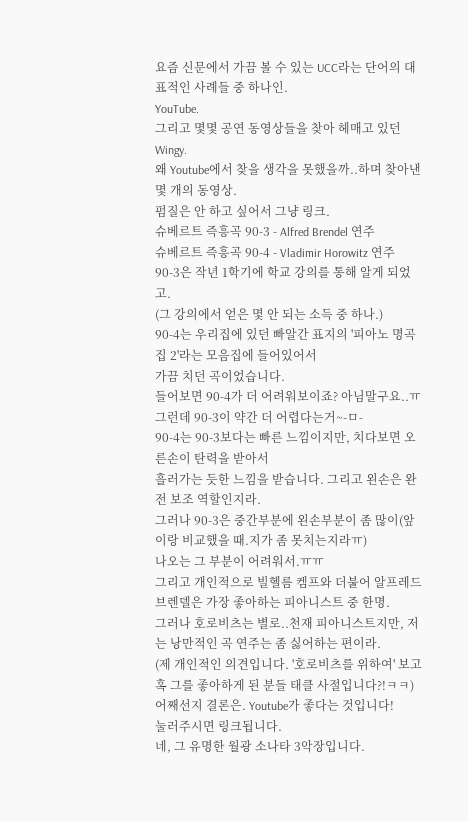요즘 신문에서 가끔 볼 수 있는 UCC라는 단어의 대표적인 사례들 중 하나인.
YouTube.
그리고 몇몇 공연 동영상들을 찾아 헤매고 있던
Wingy.
왜 Youtube에서 찾을 생각을 못했을까..하며 찾아낸 몇 개의 동영상.
펌질은 안 하고 싶어서 그냥 링크.
슈베르트 즉흥곡 90-3 - Alfred Brendel 연주
슈베르트 즉흥곡 90-4 - Vladimir Horowitz 연주
90-3은 작년 1학기에 학교 강의를 통해 알게 되었고.
(그 강의에서 얻은 몇 안 되는 소득 중 하나.)
90-4는 우리집에 있던 빠알간 표지의 '피아노 명곡집 2'라는 모음집에 들어있어서
가끔 치던 곡이었습니다.
들어보면 90-4가 더 어려워보이죠? 아님말구요..ㅠ
그런데 90-3이 약간 더 어렵다는거~-ㅁ-
90-4는 90-3보다는 빠른 느낌이지만, 치다보면 오른손이 탄력을 받아서
흘러가는 듯한 느낌을 받습니다. 그리고 왼손은 완전 보조 역할인지라.
그러나 90-3은 중간부분에 왼손부분이 좀 많이(앞이랑 비교했을 때.지가 좀 못치는지라ㅠ)
나오는 그 부분이 어려워서.ㅠㅠ
그리고 개인적으로 빌헬름 켐프와 더불어 알프레드 브렌델은 가장 좋아하는 피아니스트 중 한명.
그러나 호로비츠는 별로..천재 피아니스트지만, 저는 낭만적인 곡 연주는 좀 싫어하는 편이라.
(제 개인적인 의견입니다. '호로비츠를 위하여' 보고 혹 그를 좋아하게 된 분들 태클 사절입니다?!ㅋㅋ)
어째선지 결론은. Youtube가 좋다는 것입니다!
눌러주시면 링크됩니다.
네, 그 유명한 월광 소나타 3악장입니다.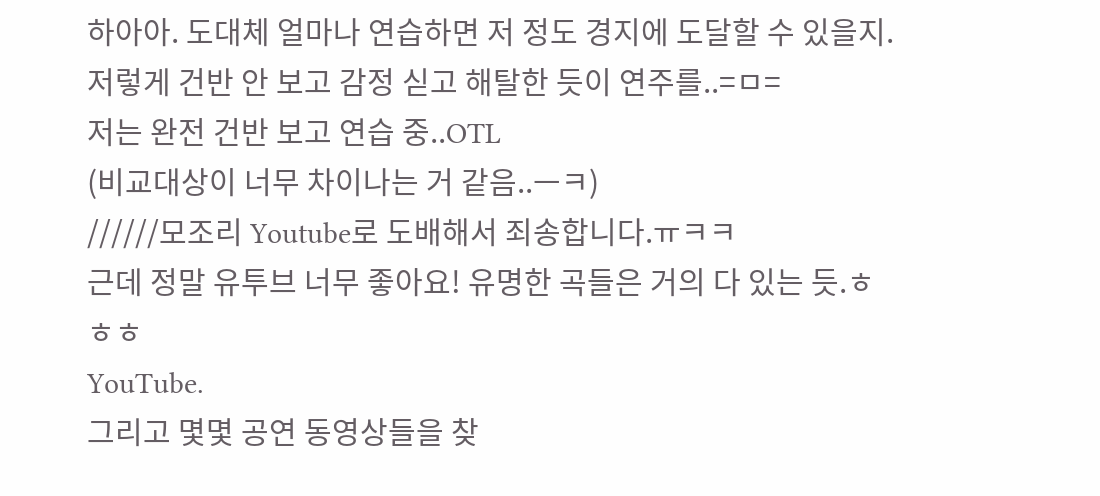하아아. 도대체 얼마나 연습하면 저 정도 경지에 도달할 수 있을지.
저렇게 건반 안 보고 감정 싣고 해탈한 듯이 연주를..=ㅁ=
저는 완전 건반 보고 연습 중..OTL
(비교대상이 너무 차이나는 거 같음..ㅡㅋ)
//////모조리 Youtube로 도배해서 죄송합니다.ㅠㅋㅋ
근데 정말 유투브 너무 좋아요! 유명한 곡들은 거의 다 있는 듯.ㅎㅎㅎ
YouTube.
그리고 몇몇 공연 동영상들을 찾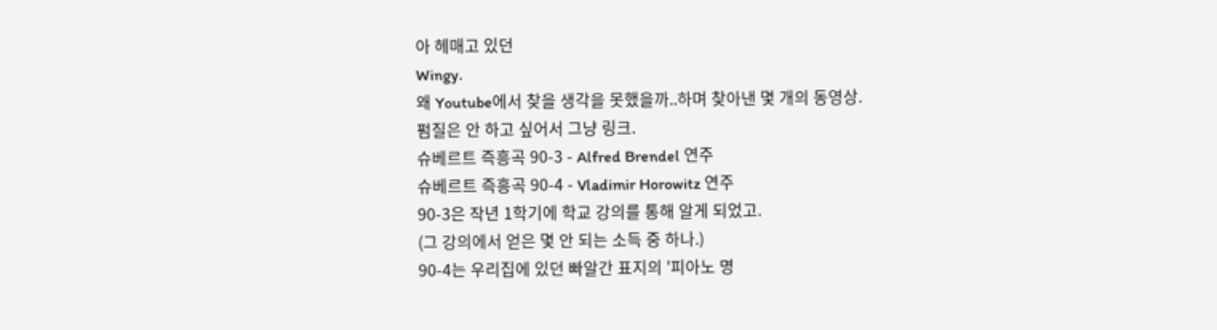아 헤매고 있던
Wingy.
왜 Youtube에서 찾을 생각을 못했을까..하며 찾아낸 몇 개의 동영상.
펌질은 안 하고 싶어서 그냥 링크.
슈베르트 즉흥곡 90-3 - Alfred Brendel 연주
슈베르트 즉흥곡 90-4 - Vladimir Horowitz 연주
90-3은 작년 1학기에 학교 강의를 통해 알게 되었고.
(그 강의에서 얻은 몇 안 되는 소득 중 하나.)
90-4는 우리집에 있던 빠알간 표지의 '피아노 명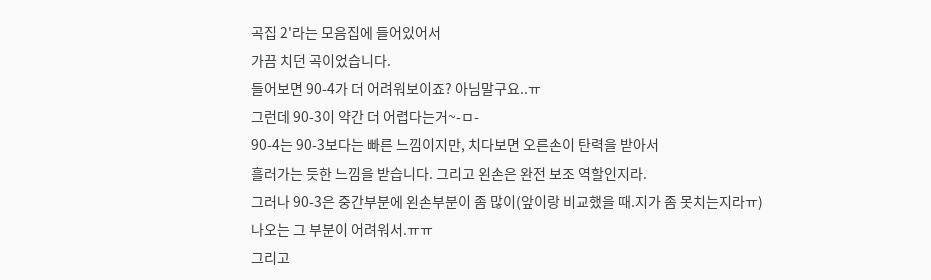곡집 2'라는 모음집에 들어있어서
가끔 치던 곡이었습니다.
들어보면 90-4가 더 어려워보이죠? 아님말구요..ㅠ
그런데 90-3이 약간 더 어렵다는거~-ㅁ-
90-4는 90-3보다는 빠른 느낌이지만, 치다보면 오른손이 탄력을 받아서
흘러가는 듯한 느낌을 받습니다. 그리고 왼손은 완전 보조 역할인지라.
그러나 90-3은 중간부분에 왼손부분이 좀 많이(앞이랑 비교했을 때.지가 좀 못치는지라ㅠ)
나오는 그 부분이 어려워서.ㅠㅠ
그리고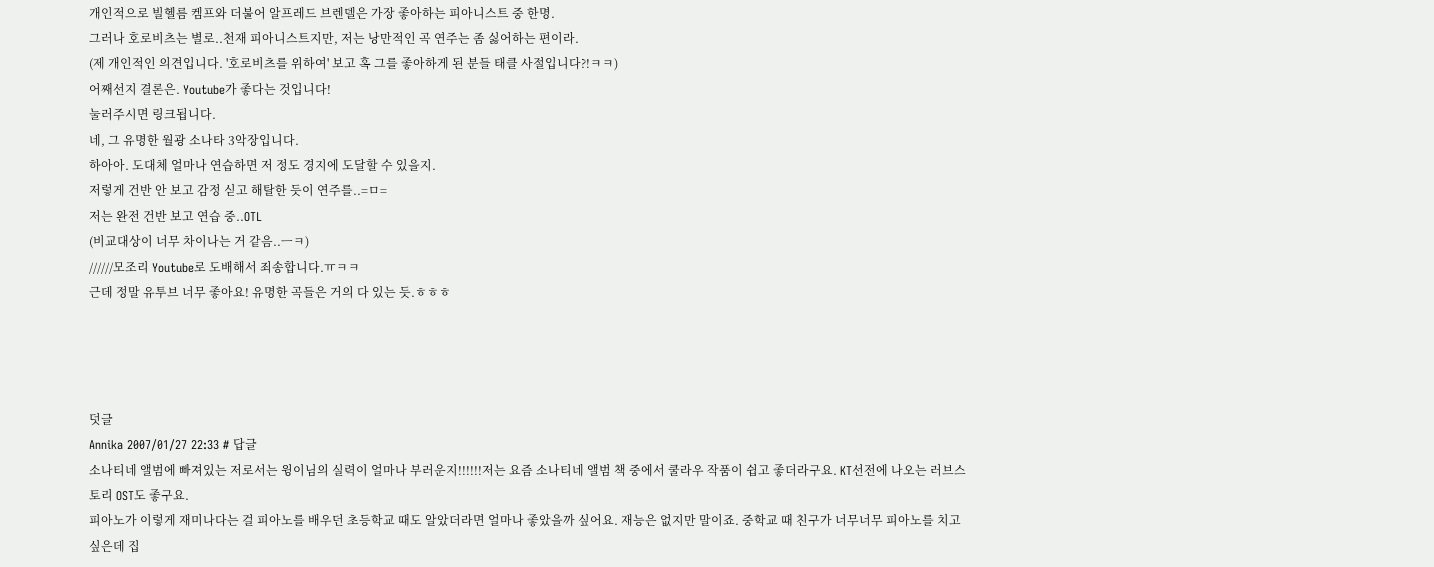개인적으로 빌헬름 켐프와 더불어 알프레드 브렌델은 가장 좋아하는 피아니스트 중 한명.
그러나 호로비츠는 별로..천재 피아니스트지만, 저는 낭만적인 곡 연주는 좀 싫어하는 편이라.
(제 개인적인 의견입니다. '호로비츠를 위하여' 보고 혹 그를 좋아하게 된 분들 태클 사절입니다?!ㅋㅋ)
어째선지 결론은. Youtube가 좋다는 것입니다!
눌러주시면 링크됩니다.
네, 그 유명한 월광 소나타 3악장입니다.
하아아. 도대체 얼마나 연습하면 저 정도 경지에 도달할 수 있을지.
저렇게 건반 안 보고 감정 싣고 해탈한 듯이 연주를..=ㅁ=
저는 완전 건반 보고 연습 중..OTL
(비교대상이 너무 차이나는 거 같음..ㅡㅋ)
//////모조리 Youtube로 도배해서 죄송합니다.ㅠㅋㅋ
근데 정말 유투브 너무 좋아요! 유명한 곡들은 거의 다 있는 듯.ㅎㅎㅎ




덧글
Annika 2007/01/27 22:33 # 답글
소나티네 앨범에 빠져있는 저로서는 윙이님의 실력이 얼마나 부러운지!!!!!!저는 요즘 소나티네 앨범 책 중에서 쿨라우 작품이 쉽고 좋더라구요. KT선전에 나오는 러브스토리 OST도 좋구요.
피아노가 이렇게 재미나다는 걸 피아노를 배우던 초등학교 때도 알았더라면 얼마나 좋았을까 싶어요. 재능은 없지만 말이죠. 중학교 때 친구가 너무너무 피아노를 치고 싶은데 집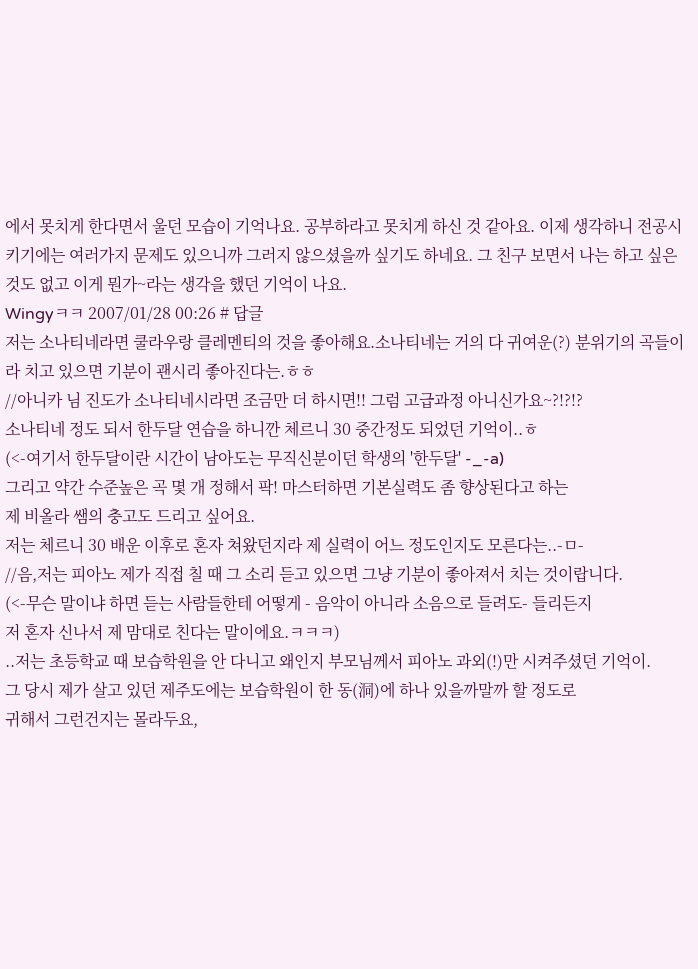에서 못치게 한다면서 울던 모습이 기억나요. 공부하라고 못치게 하신 것 같아요. 이제 생각하니 전공시키기에는 여러가지 문제도 있으니까 그러지 않으셨을까 싶기도 하네요. 그 친구 보면서 나는 하고 싶은 것도 없고 이게 뭔가~라는 생각을 했던 기억이 나요.
Wingyㅋㅋ 2007/01/28 00:26 # 답글
저는 소나티네라면 쿨라우랑 클레멘티의 것을 좋아해요.소나티네는 거의 다 귀여운(?) 분위기의 곡들이라 치고 있으면 기분이 괜시리 좋아진다는.ㅎㅎ
//아니카 님 진도가 소나티네시라면 조금만 더 하시면!! 그럼 고급과정 아니신가요~?!?!?
소나티네 정도 되서 한두달 연습을 하니깐 체르니 30 중간정도 되었던 기억이..ㅎ
(<-여기서 한두달이란 시간이 남아도는 무직신분이던 학생의 '한두달' -_-a)
그리고 약간 수준높은 곡 몇 개 정해서 팍! 마스터하면 기본실력도 좀 향상된다고 하는
제 비올라 쌤의 충고도 드리고 싶어요.
저는 체르니 30 배운 이후로 혼자 쳐왔던지라 제 실력이 어느 정도인지도 모른다는..-ㅁ-
//음,저는 피아노 제가 직접 칠 때 그 소리 듣고 있으면 그냥 기분이 좋아져서 치는 것이랍니다.
(<-무슨 말이냐 하면 듣는 사람들한테 어떻게 - 음악이 아니라 소음으로 들려도- 들리든지
저 혼자 신나서 제 맘대로 친다는 말이에요.ㅋㅋㅋ)
..저는 초등학교 때 보습학원을 안 다니고 왜인지 부모님께서 피아노 과외(!)만 시켜주셨던 기억이.
그 당시 제가 살고 있던 제주도에는 보습학원이 한 동(洞)에 하나 있을까말까 할 정도로
귀해서 그런건지는 몰라두요,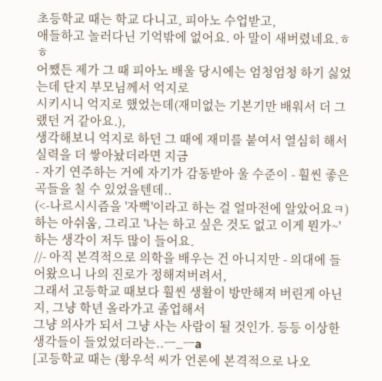초등학교 때는 학교 다니고, 피아노 수업받고,
애들하고 놀러다닌 기억밖에 없어요. 아 말이 새버렸네요.ㅎㅎ
어쨌든 제가 그 때 피아노 배울 당시에는 엄청엄청 하기 싫었는데 단지 부모님께서 억지로
시키시니 억지로 했었는데(재미없는 기본기만 배워서 더 그랬던 거 같아요.),
생각해보니 억지로 하던 그 때에 재미를 붙여서 열심히 해서 실력을 더 쌓아놨더라면 지금
- 자기 연주하는 거에 자기가 감동받아 울 수준이 - 훨씬 좋은 곡들을 칠 수 있었을텐데..
(<-나르시시즘을 '자뻑'이라고 하는 걸 얼마전에 알았어요ㅋ)
하는 아쉬움, 그리고 '나는 하고 싶은 것도 없고 이게 뭔가~'하는 생각이 저두 많이 들어요.
//- 아직 본격적으로 의학을 배우는 건 아니지만 - 의대에 들어왔으니 나의 진로가 정해져버려서,
그래서 고등학교 때보다 훨씬 생활이 방만해져 버린게 아닌지, 그냥 학년 올라가고 졸업해서
그냥 의사가 되서 그냥 사는 사람이 될 것인가. 등등 이상한 생각들이 들었었더라는..ㅡ_ㅡa
[고등학교 때는 (황우석 씨가 언론에 본격적으로 나오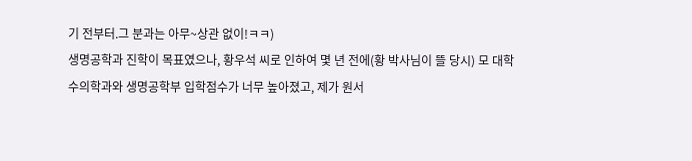기 전부터.그 분과는 아무~상관 없이!ㅋㅋ)
생명공학과 진학이 목표였으나, 황우석 씨로 인하여 몇 년 전에(황 박사님이 뜰 당시) 모 대학
수의학과와 생명공학부 입학점수가 너무 높아졌고, 제가 원서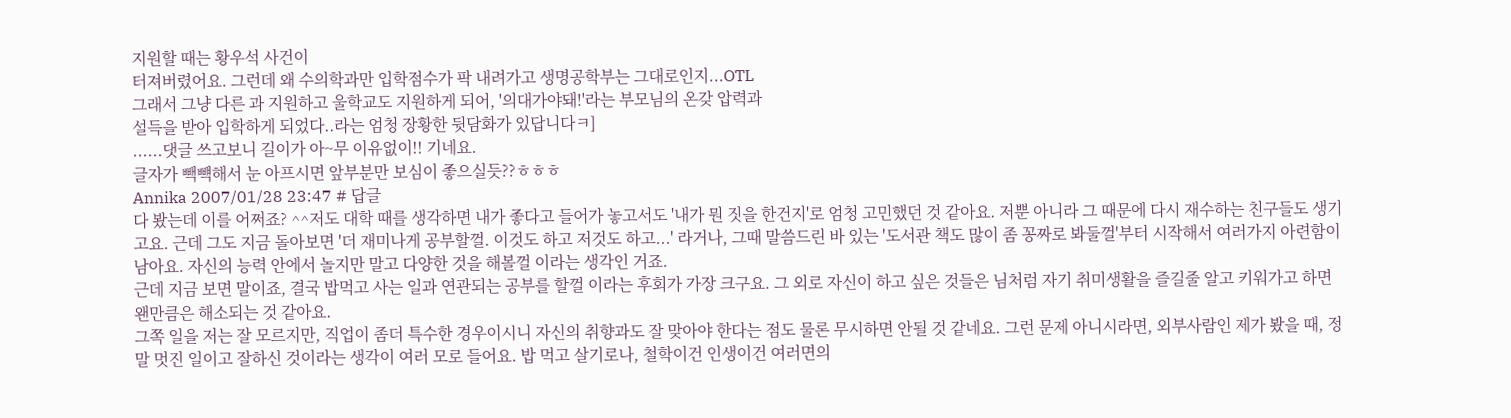지원할 때는 황우석 사건이
터져버렸어요. 그런데 왜 수의학과만 입학점수가 팍 내려가고 생명공학부는 그대로인지...OTL
그래서 그냥 다른 과 지원하고 울학교도 지원하게 되어, '의대가야돼!'라는 부모님의 온갖 압력과
설득을 받아 입학하게 되었다..라는 엄청 장황한 뒷담화가 있답니다ㅋ]
......댓글 쓰고보니 길이가 아~무 이유없이!! 기네요.
글자가 빽뺵해서 눈 아프시면 앞부분만 보심이 좋으실듯??ㅎㅎㅎ
Annika 2007/01/28 23:47 # 답글
다 봤는데 이를 어쩌죠? ^^저도 대학 때를 생각하면 내가 좋다고 들어가 놓고서도 '내가 뭔 짓을 한건지'로 엄청 고민했던 것 같아요. 저뿐 아니라 그 때문에 다시 재수하는 친구들도 생기고요. 근데 그도 지금 돌아보면 '더 재미나게 공부할껄. 이것도 하고 저것도 하고...' 라거나, 그때 말씀드린 바 있는 '도서관 책도 많이 좀 꽁짜로 봐둘껄'부터 시작해서 여러가지 아련함이 남아요. 자신의 능력 안에서 놀지만 말고 다양한 것을 해볼껄 이라는 생각인 거죠.
근데 지금 보면 말이죠, 결국 밥먹고 사는 일과 연관되는 공부를 할껄 이라는 후회가 가장 크구요. 그 외로 자신이 하고 싶은 것들은 님처럼 자기 취미생활을 즐길줄 알고 키워가고 하면 왠만큼은 해소되는 것 같아요.
그쪽 일을 저는 잘 모르지만, 직업이 좀더 특수한 경우이시니 자신의 취향과도 잘 맞아야 한다는 점도 물론 무시하면 안될 것 같네요. 그런 문제 아니시라면, 외부사람인 제가 봤을 때, 정말 멋진 일이고 잘하신 것이라는 생각이 여러 모로 들어요. 밥 먹고 살기로나, 철학이건 인생이건 여러면의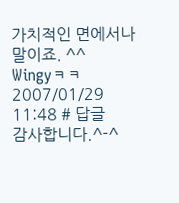가치적인 면에서나 말이죠. ^^
Wingyㅋㅋ 2007/01/29 11:48 # 답글
감사합니다.^-^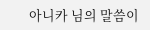아니카 님의 말씀이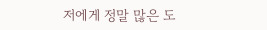저에게 정말 많은 도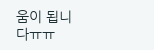움이 됩니다ㅠㅠ